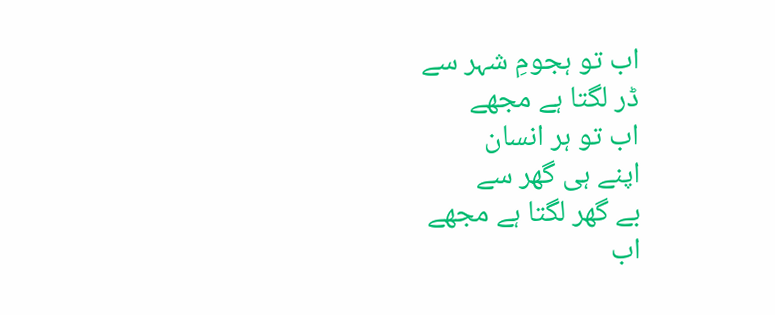اب تو ہجومِ شہر سے
ڈر لگتا ہے مجھے
اب تو ہر انسان
اپنے ہی گھر سے
بے گھر لگتا ہے مجھے
اب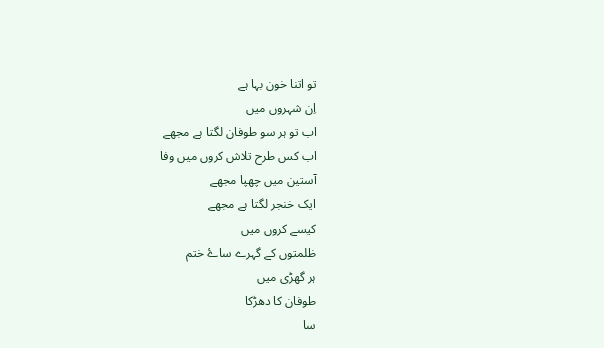تو اتنا خون بہا ہے
اِن شہروں میں
اب تو ہر سو طوفان لگتا ہے مجھے
اب کس طرح تلاش کروں میں وفا
آستین میں چھپا مجھے
ایک خنجر لگتا ہے مجھے
کیسے کروں میں
ظلمتوں کے گہرے ساۓ ختم
ہر گھڑی میں
طوفان کا دھڑکا
سا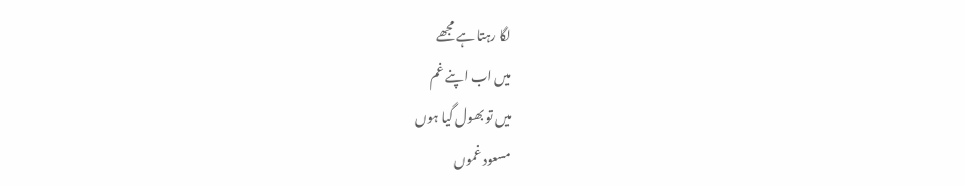لگا رہتا ہے مجھے
میں اب اپنے غم
میں تو بھول گیا ہوں
مسعود غموں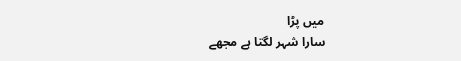میں پڑا
سارا شہر لگتا ہے مجھے